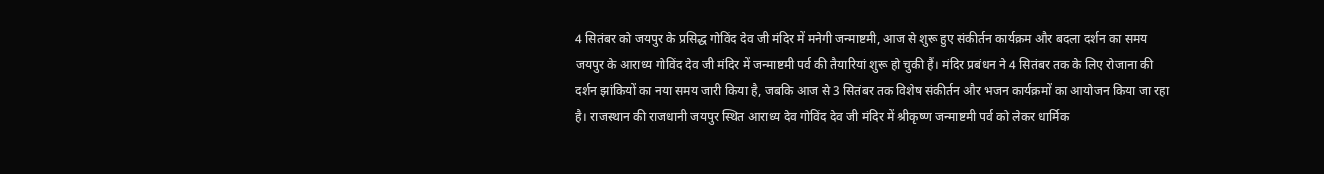4 सितंबर को जयपुर के प्रसिद्ध गोविंद देव जी मंदिर में मनेगी जन्माष्टमी, आज से शुरू हुए संकीर्तन कार्यक्रम और बदला दर्शन का समय जयपुर के आराध्य गोविंद देव जी मंदिर में जन्माष्टमी पर्व की तैयारियां शुरू हो चुकी हैं। मंदिर प्रबंधन ने 4 सितंबर तक के लिए रोजाना की दर्शन झांकियों का नया समय जारी किया है, जबकि आज से 3 सितंबर तक विशेष संकीर्तन और भजन कार्यक्रमों का आयोजन किया जा रहा है। राजस्थान की राजधानी जयपुर स्थित आराध्य देव गोविंद देव जी मंदिर में श्रीकृष्ण जन्माष्टमी पर्व को लेकर धार्मिक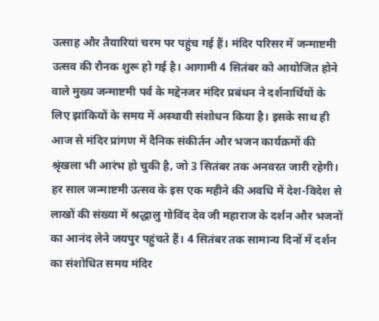उत्साह और तैयारियां चरम पर पहुंच गई हैं। मंदिर परिसर में जन्माष्टमी उत्सव की रौनक शुरू हो गई है। आगामी 4 सितंबर को आयोजित होने वाले मुख्य जन्माष्टमी पर्व के मद्देनजर मंदिर प्रबंधन ने दर्शनार्थियों के लिए झांकियों के समय में अस्थायी संशोधन किया है। इसके साथ ही आज से मंदिर प्रांगण में दैनिक संकीर्तन और भजन कार्यक्रमों की श्रृंखला भी आरंभ हो चुकी है, जो 3 सितंबर तक अनवरत जारी रहेगी। हर साल जन्माष्टमी उत्सव के इस एक महीने की अवधि में देश-विदेश से लाखों की संख्या में श्रद्धालु गोविंद देव जी महाराज के दर्शन और भजनों का आनंद लेने जयपुर पहुंचते हैं। 4 सितंबर तक सामान्य दिनों में दर्शन का संशोधित समय मंदिर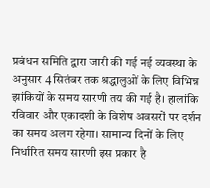प्रबंधन समिति द्वारा जारी की गई नई व्यवस्था के अनुसार 4 सितंबर तक श्रद्धालुओं के लिए विभिन्न झांकियों के समय सारणी तय की गई है। हालांकि रविवार और एकादशी के विशेष अवसरों पर दर्शन का समय अलग रहेगा। सामान्य दिनों के लिए निर्धारित समय सारणी इस प्रकार है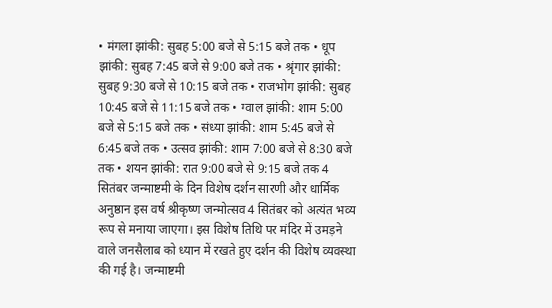• मंगला झांकी: सुबह 5:00 बजे से 5:15 बजे तक • धूप झांकी: सुबह 7:45 बजे से 9:00 बजे तक • श्रृंगार झांकी: सुबह 9:30 बजे से 10:15 बजे तक • राजभोग झांकी: सुबह 10:45 बजे से 11:15 बजे तक • ग्वाल झांकी: शाम 5:00 बजे से 5:15 बजे तक • संध्या झांकी: शाम 5:45 बजे से 6:45 बजे तक • उत्सव झांकी: शाम 7:00 बजे से 8:30 बजे तक • शयन झांकी: रात 9:00 बजे से 9:15 बजे तक 4 सितंबर जन्माष्टमी के दिन विशेष दर्शन सारणी और धार्मिक अनुष्ठान इस वर्ष श्रीकृष्ण जन्मोत्सव 4 सितंबर को अत्यंत भव्य रूप से मनाया जाएगा। इस विशेष तिथि पर मंदिर में उमड़ने वाले जनसैलाब को ध्यान में रखते हुए दर्शन की विशेष व्यवस्था की गई है। जन्माष्टमी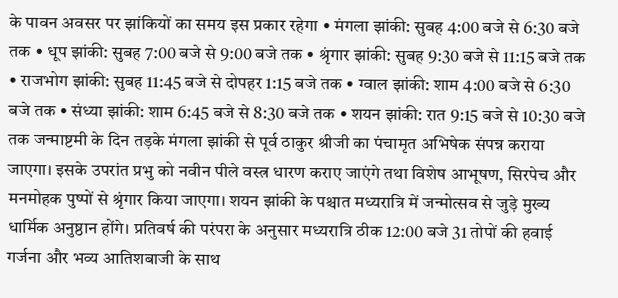के पावन अवसर पर झांकियों का समय इस प्रकार रहेगा • मंगला झांकी: सुबह 4:00 बजे से 6:30 बजे तक • धूप झांकी: सुबह 7:00 बजे से 9:00 बजे तक • श्रृंगार झांकी: सुबह 9:30 बजे से 11:15 बजे तक • राजभोग झांकी: सुबह 11:45 बजे से दोपहर 1:15 बजे तक • ग्वाल झांकी: शाम 4:00 बजे से 6:30 बजे तक • संध्या झांकी: शाम 6:45 बजे से 8:30 बजे तक • शयन झांकी: रात 9:15 बजे से 10:30 बजे तक जन्माष्टमी के दिन तड़के मंगला झांकी से पूर्व ठाकुर श्रीजी का पंचामृत अभिषेक संपन्न कराया जाएगा। इसके उपरांत प्रभु को नवीन पीले वस्त्र धारण कराए जाएंगे तथा विशेष आभूषण, सिरपेच और मनमोहक पुष्पों से श्रृंगार किया जाएगा। शयन झांकी के पश्चात मध्यरात्रि में जन्मोत्सव से जुड़े मुख्य धार्मिक अनुष्ठान होंगे। प्रतिवर्ष की परंपरा के अनुसार मध्यरात्रि ठीक 12:00 बजे 31 तोपों की हवाई गर्जना और भव्य आतिशबाजी के साथ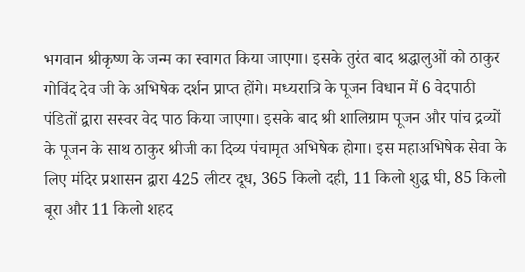भगवान श्रीकृष्ण के जन्म का स्वागत किया जाएगा। इसके तुरंत बाद श्रद्धालुओं को ठाकुर गोविंद देव जी के अभिषेक दर्शन प्राप्त होंगे। मध्यरात्रि के पूजन विधान में 6 वेदपाठी पंडितों द्वारा सस्वर वेद पाठ किया जाएगा। इसके बाद श्री शालिग्राम पूजन और पांच द्रव्यों के पूजन के साथ ठाकुर श्रीजी का दिव्य पंचामृत अभिषेक होगा। इस महाअभिषेक सेवा के लिए मंदिर प्रशासन द्वारा 425 लीटर दूध, 365 किलो दही, 11 किलो शुद्ध घी, 85 किलो बूरा और 11 किलो शहद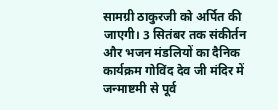सामग्री ठाकुरजी को अर्पित की जाएगी। 3 सितंबर तक संकीर्तन और भजन मंडलियों का दैनिक कार्यक्रम गोविंद देव जी मंदिर में जन्माष्टमी से पूर्व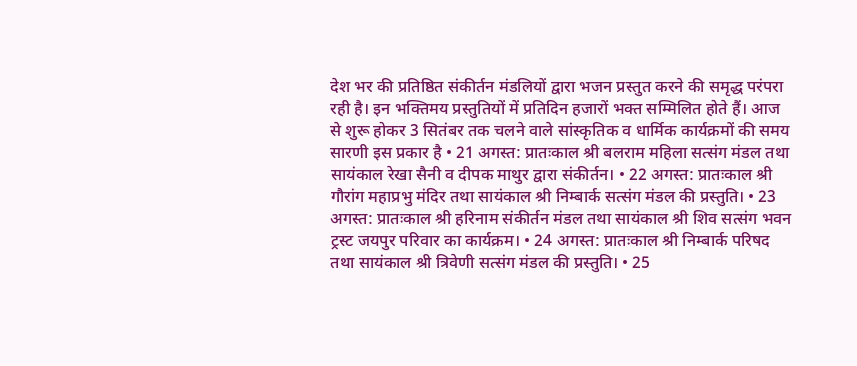देश भर की प्रतिष्ठित संकीर्तन मंडलियों द्वारा भजन प्रस्तुत करने की समृद्ध परंपरा रही है। इन भक्तिमय प्रस्तुतियों में प्रतिदिन हजारों भक्त सम्मिलित होते हैं। आज से शुरू होकर 3 सितंबर तक चलने वाले सांस्कृतिक व धार्मिक कार्यक्रमों की समय सारणी इस प्रकार है • 21 अगस्त: प्रातःकाल श्री बलराम महिला सत्संग मंडल तथा सायंकाल रेखा सैनी व दीपक माथुर द्वारा संकीर्तन। • 22 अगस्त: प्रातःकाल श्री गौरांग महाप्रभु मंदिर तथा सायंकाल श्री निम्बार्क सत्संग मंडल की प्रस्तुति। • 23 अगस्त: प्रातःकाल श्री हरिनाम संकीर्तन मंडल तथा सायंकाल श्री शिव सत्संग भवन ट्रस्ट जयपुर परिवार का कार्यक्रम। • 24 अगस्त: प्रातःकाल श्री निम्बार्क परिषद तथा सायंकाल श्री त्रिवेणी सत्संग मंडल की प्रस्तुति। • 25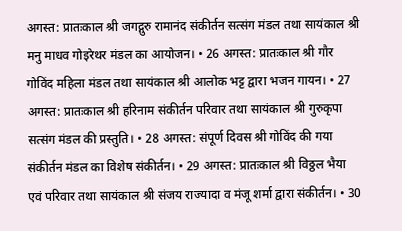अगस्त: प्रातःकाल श्री जगद्गुरु रामानंद संकीर्तन सत्संग मंडल तथा सायंकाल श्री मनु माधव गोइरेथर मंडल का आयोजन। • 26 अगस्त: प्रातःकाल श्री गौर गोविंद महिला मंडल तथा सायंकाल श्री आलोक भट्ट द्वारा भजन गायन। • 27 अगस्त: प्रातःकाल श्री हरिनाम संकीर्तन परिवार तथा सायंकाल श्री गुरुकृपा सत्संग मंडल की प्रस्तुति। • 28 अगस्त: संपूर्ण दिवस श्री गोविंद की गया संकीर्तन मंडल का विशेष संकीर्तन। • 29 अगस्त: प्रातःकाल श्री विठ्ठल भैया एवं परिवार तथा सायंकाल श्री संजय राज्यादा व मंजू शर्मा द्वारा संकीर्तन। • 30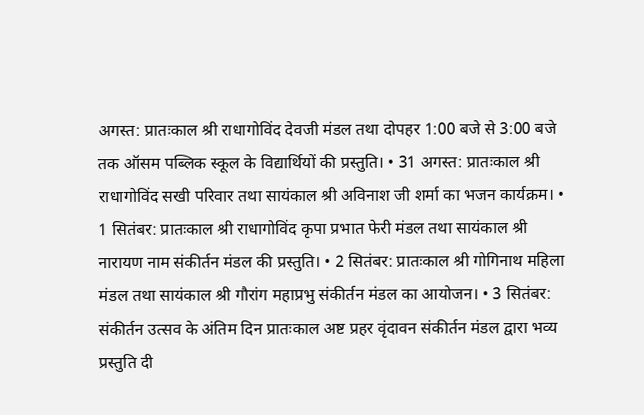अगस्त: प्रातःकाल श्री राधागोविंद देवजी मंडल तथा दोपहर 1:00 बजे से 3:00 बजे तक ऑसम पब्लिक स्कूल के विद्यार्थियों की प्रस्तुति। • 31 अगस्त: प्रातःकाल श्री राधागोविंद सखी परिवार तथा सायंकाल श्री अविनाश जी शर्मा का भजन कार्यक्रम। • 1 सितंबर: प्रातःकाल श्री राधागोविंद कृपा प्रभात फेरी मंडल तथा सायंकाल श्री नारायण नाम संकीर्तन मंडल की प्रस्तुति। • 2 सितंबर: प्रातःकाल श्री गोगिनाथ महिला मंडल तथा सायंकाल श्री गौरांग महाप्रभु संकीर्तन मंडल का आयोजन। • 3 सितंबर: संकीर्तन उत्सव के अंतिम दिन प्रातःकाल अष्ट प्रहर वृंदावन संकीर्तन मंडल द्वारा भव्य प्रस्तुति दी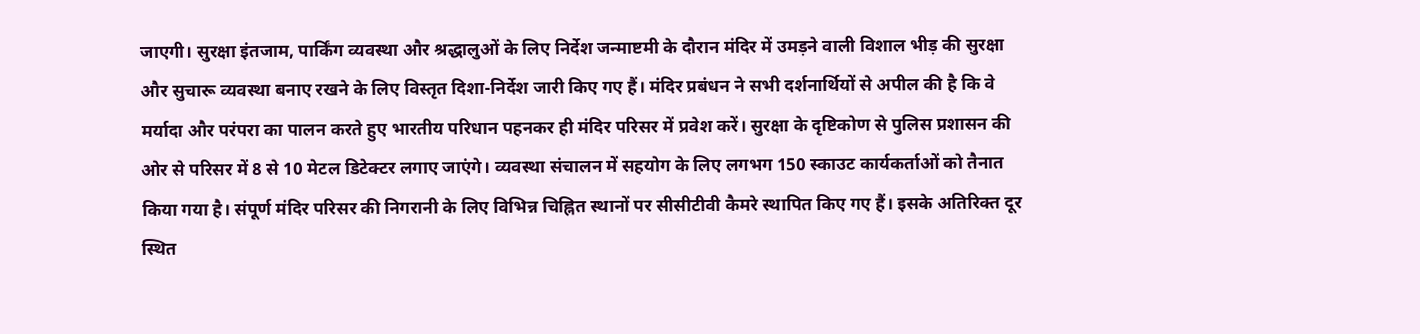जाएगी। सुरक्षा इंतजाम, पार्किंग व्यवस्था और श्रद्धालुओं के लिए निर्देश जन्माष्टमी के दौरान मंदिर में उमड़ने वाली विशाल भीड़ की सुरक्षा और सुचारू व्यवस्था बनाए रखने के लिए विस्तृत दिशा-निर्देश जारी किए गए हैं। मंदिर प्रबंधन ने सभी दर्शनार्थियों से अपील की है कि वे मर्यादा और परंपरा का पालन करते हुए भारतीय परिधान पहनकर ही मंदिर परिसर में प्रवेश करें। सुरक्षा के दृष्टिकोण से पुलिस प्रशासन की ओर से परिसर में 8 से 10 मेटल डिटेक्टर लगाए जाएंगे। व्यवस्था संचालन में सहयोग के लिए लगभग 150 स्काउट कार्यकर्ताओं को तैनात किया गया है। संपूर्ण मंदिर परिसर की निगरानी के लिए विभिन्न चिह्नित स्थानों पर सीसीटीवी कैमरे स्थापित किए गए हैं। इसके अतिरिक्त दूर स्थित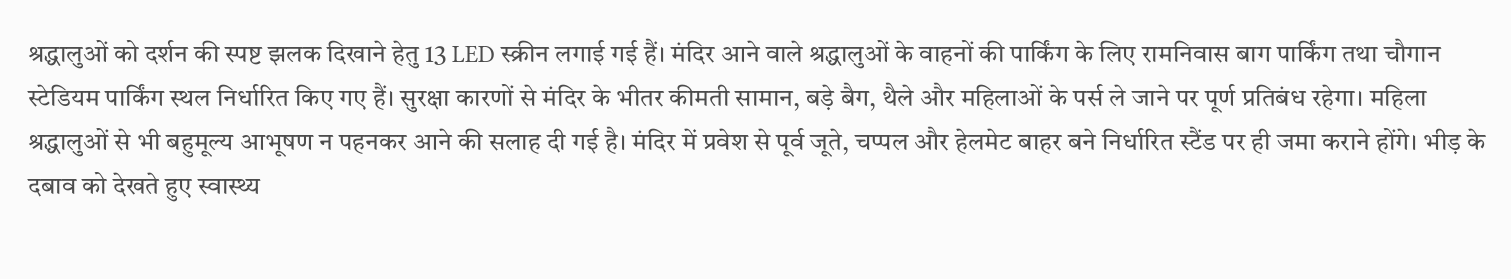श्रद्धालुओं को दर्शन की स्पष्ट झलक दिखाने हेतु 13 LED स्क्रीन लगाई गई हैं। मंदिर आने वाले श्रद्धालुओं के वाहनों की पार्किंग के लिए रामनिवास बाग पार्किंग तथा चौगान स्टेडियम पार्किंग स्थल निर्धारित किए गए हैं। सुरक्षा कारणों से मंदिर के भीतर कीमती सामान, बड़े बैग, थैले और महिलाओं के पर्स ले जाने पर पूर्ण प्रतिबंध रहेगा। महिला श्रद्धालुओं से भी बहुमूल्य आभूषण न पहनकर आने की सलाह दी गई है। मंदिर में प्रवेश से पूर्व जूते, चप्पल और हेलमेट बाहर बने निर्धारित स्टैंड पर ही जमा कराने होंगे। भीड़ के दबाव को देखते हुए स्वास्थ्य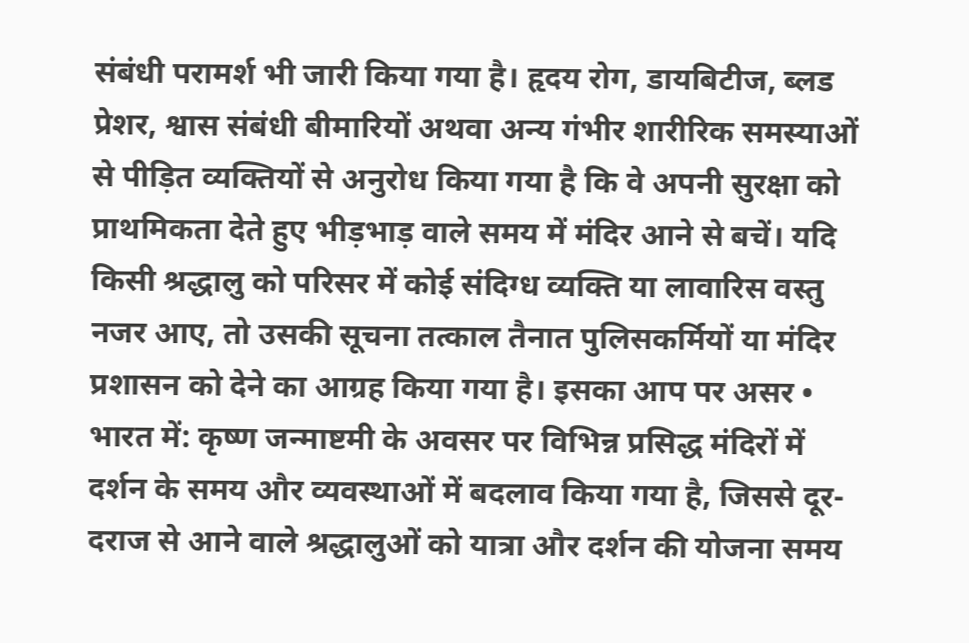संबंधी परामर्श भी जारी किया गया है। हृदय रोग, डायबिटीज, ब्लड प्रेशर, श्वास संबंधी बीमारियों अथवा अन्य गंभीर शारीरिक समस्याओं से पीड़ित व्यक्तियों से अनुरोध किया गया है कि वे अपनी सुरक्षा को प्राथमिकता देते हुए भीड़भाड़ वाले समय में मंदिर आने से बचें। यदि किसी श्रद्धालु को परिसर में कोई संदिग्ध व्यक्ति या लावारिस वस्तु नजर आए, तो उसकी सूचना तत्काल तैनात पुलिसकर्मियों या मंदिर प्रशासन को देने का आग्रह किया गया है। इसका आप पर असर • भारत में: कृष्ण जन्माष्टमी के अवसर पर विभिन्न प्रसिद्ध मंदिरों में दर्शन के समय और व्यवस्थाओं में बदलाव किया गया है, जिससे दूर-दराज से आने वाले श्रद्धालुओं को यात्रा और दर्शन की योजना समय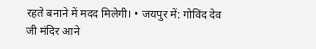रहते बनाने में मदद मिलेगी। • जयपुर में: गोविंद देव जी मंदिर आने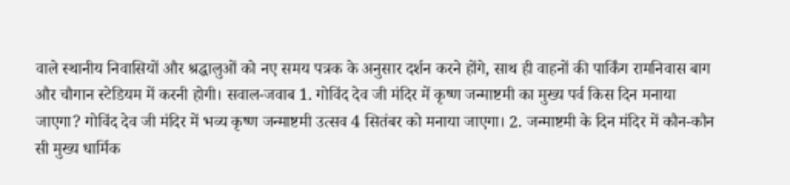वाले स्थानीय निवासियों और श्रद्धालुओं को नए समय पत्रक के अनुसार दर्शन करने होंगे, साथ ही वाहनों की पार्किंग रामनिवास बाग और चौगान स्टेडियम में करनी होगी। सवाल-जवाब 1. गोविंद देव जी मंदिर में कृष्ण जन्माष्टमी का मुख्य पर्व किस दिन मनाया जाएगा? गोविंद देव जी मंदिर में भव्य कृष्ण जन्माष्टमी उत्सव 4 सितंबर को मनाया जाएगा। 2. जन्माष्टमी के दिन मंदिर में कौन-कौन सी मुख्य धार्मिक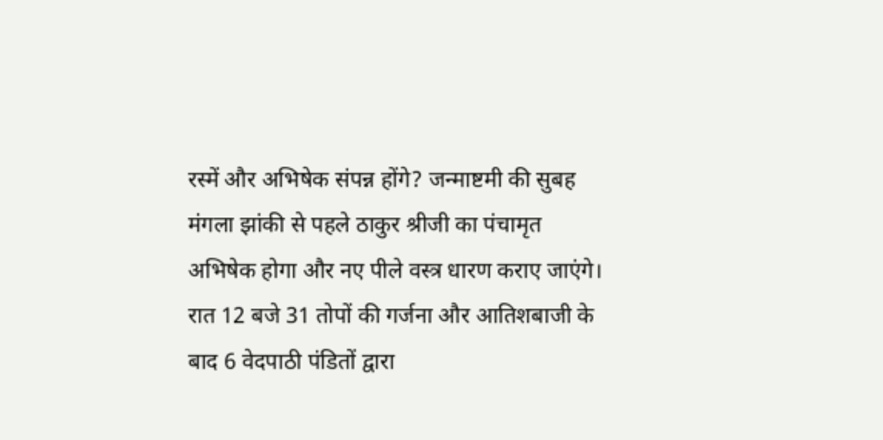रस्में और अभिषेक संपन्न होंगे? जन्माष्टमी की सुबह मंगला झांकी से पहले ठाकुर श्रीजी का पंचामृत अभिषेक होगा और नए पीले वस्त्र धारण कराए जाएंगे। रात 12 बजे 31 तोपों की गर्जना और आतिशबाजी के बाद 6 वेदपाठी पंडितों द्वारा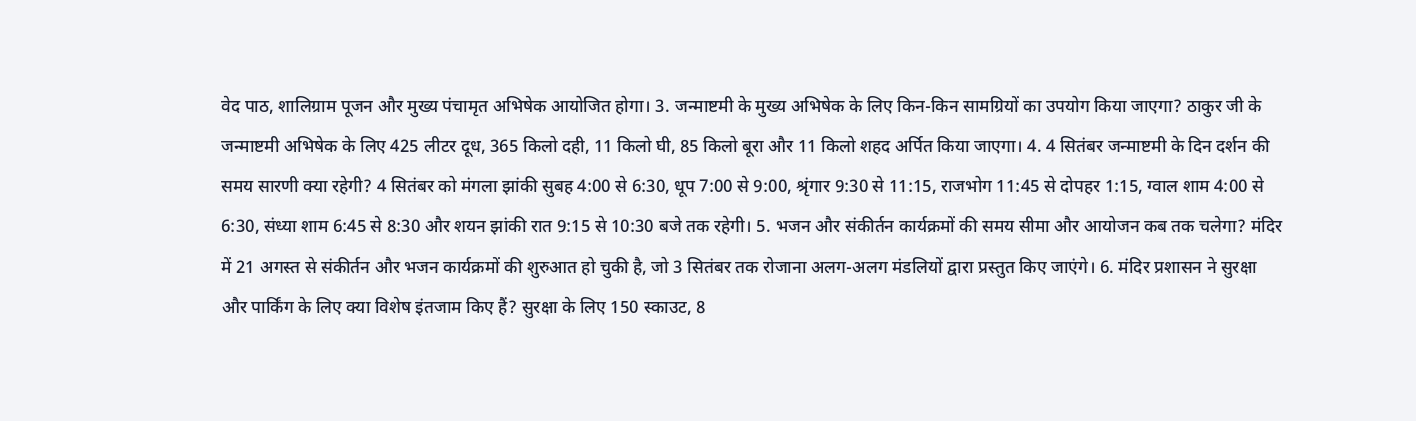वेद पाठ, शालिग्राम पूजन और मुख्य पंचामृत अभिषेक आयोजित होगा। 3. जन्माष्टमी के मुख्य अभिषेक के लिए किन-किन सामग्रियों का उपयोग किया जाएगा? ठाकुर जी के जन्माष्टमी अभिषेक के लिए 425 लीटर दूध, 365 किलो दही, 11 किलो घी, 85 किलो बूरा और 11 किलो शहद अर्पित किया जाएगा। 4. 4 सितंबर जन्माष्टमी के दिन दर्शन की समय सारणी क्या रहेगी? 4 सितंबर को मंगला झांकी सुबह 4:00 से 6:30, धूप 7:00 से 9:00, श्रृंगार 9:30 से 11:15, राजभोग 11:45 से दोपहर 1:15, ग्वाल शाम 4:00 से 6:30, संध्या शाम 6:45 से 8:30 और शयन झांकी रात 9:15 से 10:30 बजे तक रहेगी। 5. भजन और संकीर्तन कार्यक्रमों की समय सीमा और आयोजन कब तक चलेगा? मंदिर में 21 अगस्त से संकीर्तन और भजन कार्यक्रमों की शुरुआत हो चुकी है, जो 3 सितंबर तक रोजाना अलग-अलग मंडलियों द्वारा प्रस्तुत किए जाएंगे। 6. मंदिर प्रशासन ने सुरक्षा और पार्किंग के लिए क्या विशेष इंतजाम किए हैं? सुरक्षा के लिए 150 स्काउट, 8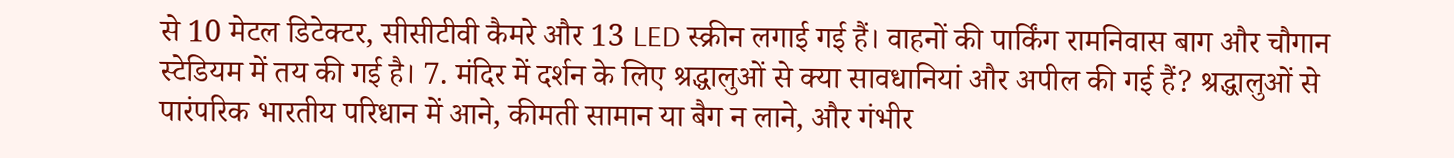से 10 मेटल डिटेक्टर, सीसीटीवी कैमरे और 13 LED स्क्रीन लगाई गई हैं। वाहनों की पार्किंग रामनिवास बाग और चौगान स्टेडियम में तय की गई है। 7. मंदिर में दर्शन के लिए श्रद्धालुओं से क्या सावधानियां और अपील की गई हैं? श्रद्धालुओं से पारंपरिक भारतीय परिधान में आने, कीमती सामान या बैग न लाने, और गंभीर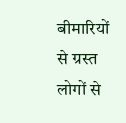बीमारियों से ग्रस्त लोगों से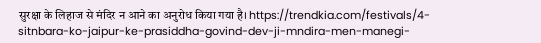सुरक्षा के लिहाज से मंदिर न आने का अनुरोध किया गया है। https://trendkia.com/festivals/4-sitnbara-ko-jaipur-ke-prasiddha-govind-dev-ji-mndira-men-manegi-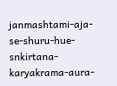janmashtami-aja-se-shuru-hue-snkirtana-karyakrama-aura-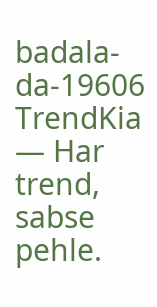badala-da-19606 TrendKia — Har trend, sabse pehle.